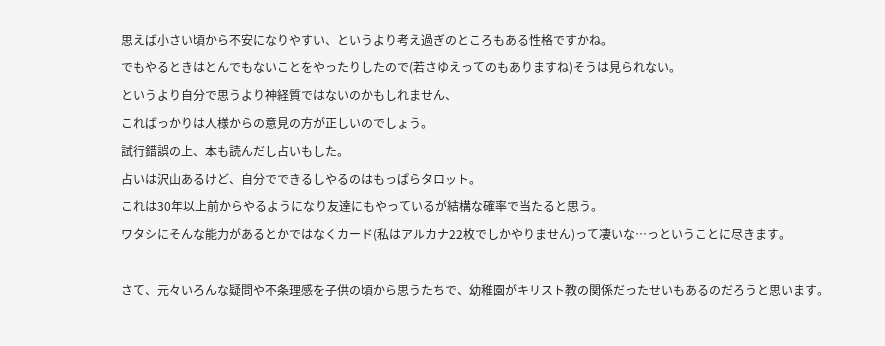思えば小さい頃から不安になりやすい、というより考え過ぎのところもある性格ですかね。
でもやるときはとんでもないことをやったりしたので(若さゆえってのもありますね)そうは見られない。
というより自分で思うより神経質ではないのかもしれません、
こればっかりは人様からの意見の方が正しいのでしょう。
試行錯誤の上、本も読んだし占いもした。
占いは沢山あるけど、自分でできるしやるのはもっぱらタロット。
これは30年以上前からやるようになり友達にもやっているが結構な確率で当たると思う。
ワタシにそんな能力があるとかではなくカード(私はアルカナ22枚でしかやりません)って凄いな…っということに尽きます。

さて、元々いろんな疑問や不条理感を子供の頃から思うたちで、幼稚園がキリスト教の関係だったせいもあるのだろうと思います。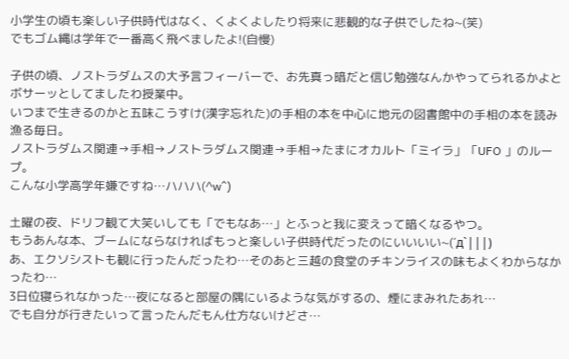小学生の頃も楽しい子供時代はなく、くよくよしたり将来に悲観的な子供でしたね~(笑)
でもゴム縄は学年で一番高く飛べましたよ!(自慢)

子供の頃、ノストラダムスの大予言フィーバーで、お先真っ暗だと信じ勉強なんかやってられるかよとボサーッとしてましたわ授業中。
いつまで生きるのかと五味こうすけ(漢字忘れた)の手相の本を中心に地元の図書館中の手相の本を読み漁る毎日。
ノストラダムス関連→手相→ノストラダムス関連→手相→たまにオカルト「ミイラ」「UFO 」のループ。
こんな小学高学年嫌ですね…ハハハ(^w^)

土曜の夜、ドリフ観て大笑いしても「でもなあ…」とふっと我に変えって暗くなるやつ。
もうあんな本、ブームにならなければもっと楽しい子供時代だったのにいいいい~(´д`|||)
あ、エクソシストも観に行ったんだったわ…そのあと三越の食堂のチキンライスの味もよくわからなかったわ…
3日位寝られなかった…夜になると部屋の隅にいるような気がするの、煙にまみれたあれ…
でも自分が行きたいって言ったんだもん仕方ないけどさ…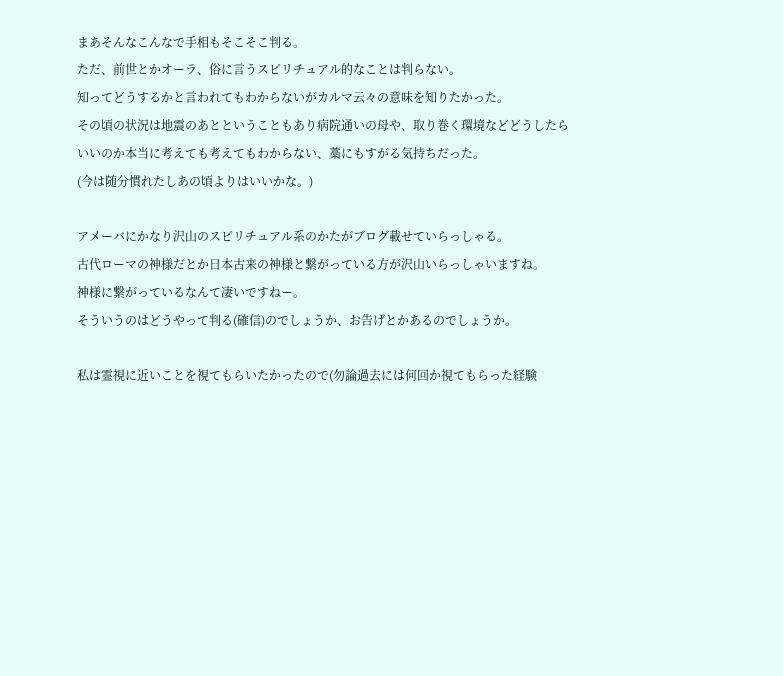まあそんなこんなで手相もそこそこ判る。
ただ、前世とかオーラ、俗に言うスピリチュアル的なことは判らない。
知ってどうするかと言われてもわからないがカルマ云々の意味を知りたかった。
その頃の状況は地震のあとということもあり病院通いの母や、取り巻く環境などどうしたらいいのか本当に考えても考えてもわからない、藁にもすがる気持ちだった。
(今は随分慣れたしあの頃よりはいいかな。)

アメーバにかなり沢山のスピリチュアル系のかたがブログ載せていらっしゃる。
古代ローマの神様だとか日本古来の神様と繋がっている方が沢山いらっしゃいますね。
神様に繋がっているなんて凄いですねー。
そういうのはどうやって判る(確信)のでしょうか、お告げとかあるのでしょうか。

私は霊視に近いことを視てもらいたかったので(勿論過去には何回か視てもらった経験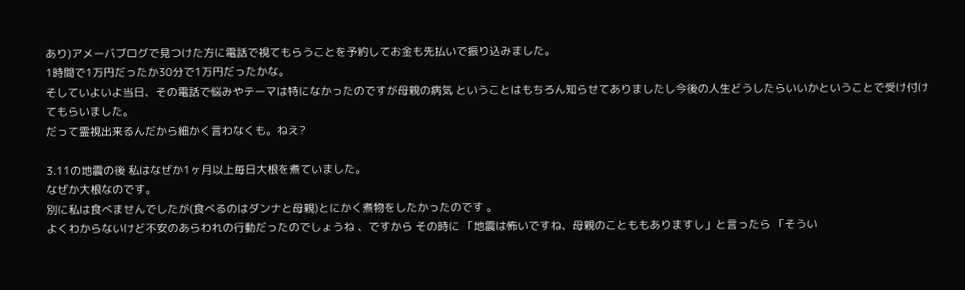あり)アメーバブログで見つけた方に電話で視てもらうことを予約してお金も先払いで振り込みました。
1時間で1万円だったか30分で1万円だったかな。
そしていよいよ当日、その電話で悩みやテーマは特になかったのですが母親の病気 ということはもちろん知らせてありましたし今後の人生どうしたらいいかということで受け付けてもらいました。
だって霊視出来るんだから細かく言わなくも。ねえ?

3.11の地震の後 私はなぜか1ヶ月以上毎日大根を煮ていました。
なぜか大根なのです。
別に私は食べませんでしたが(食べるのはダンナと母親)とにかく煮物をしたかったのです 。
よくわからないけど不安のあらわれの行動だったのでしょうね 、ですから その時に 「地震は怖いですね、母親のことももありますし」と言ったら 「そうい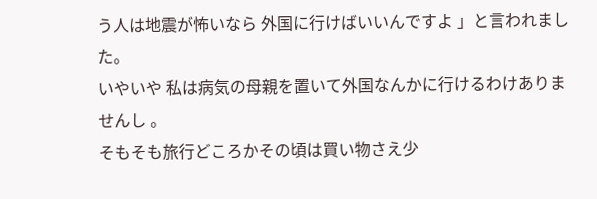う人は地震が怖いなら 外国に行けばいいんですよ 」と言われました。
いやいや 私は病気の母親を置いて外国なんかに行けるわけありませんし 。
そもそも旅行どころかその頃は買い物さえ少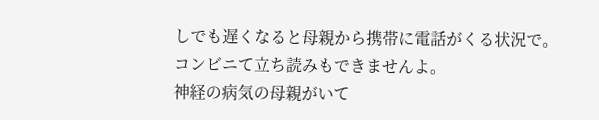しでも遅くなると母親から携帯に電話がくる状況で。
コンビニて立ち読みもできませんよ。
神経の病気の母親がいて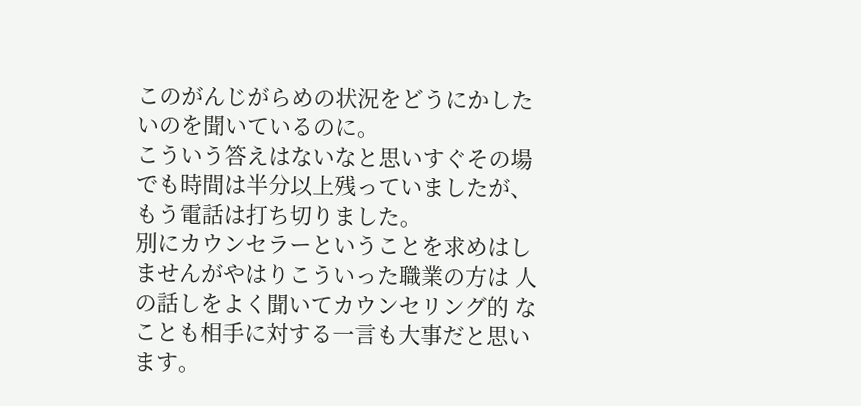このがんじがらめの状況をどうにかしたいのを聞いているのに。
こういう答えはないなと思いすぐその場でも時間は半分以上残っていましたが、もう電話は打ち切りました。
別にカウンセラーということを求めはしませんがやはりこういった職業の方は 人の話しをよく聞いてカウンセリング的 なことも相手に対する一言も大事だと思います。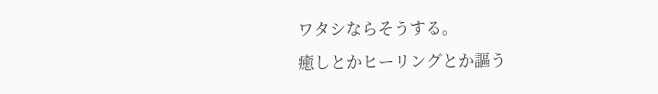ワタシならそうする。
癒しとかヒーリングとか謳う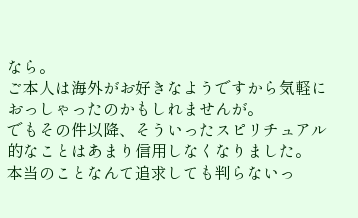なら。
ご本人は海外がお好きなようですから気軽におっしゃったのかもしれませんが。
でもその件以降、そういったスピリチュアル的なことはあまり信用しなくなりました。
本当のことなんて追求しても判らないっ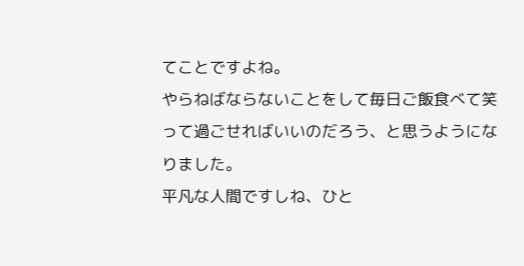てことですよね。
やらねばならないことをして毎日ご飯食べて笑って過ごせればいいのだろう、と思うようになりました。
平凡な人間ですしね、ひと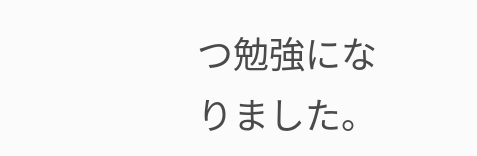つ勉強になりました。